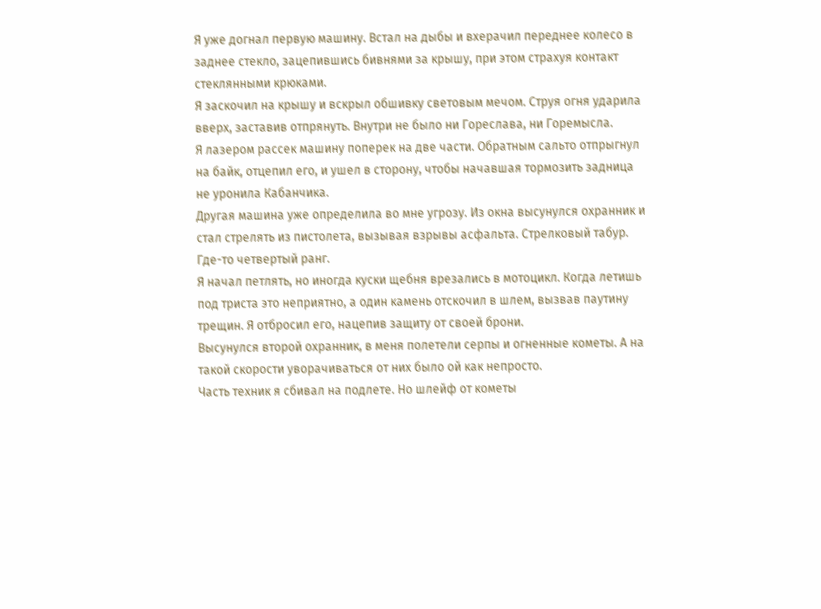Я уже догнал первую машину. Встал на дыбы и вхерачил переднее колесо в заднее стекло, зацепившись бивнями за крышу, при этом страхуя контакт стеклянными крюками.
Я заскочил на крышу и вскрыл обшивку световым мечом. Струя огня ударила вверх, заставив отпрянуть. Внутри не было ни Гореслава, ни Горемысла.
Я лазером рассек машину поперек на две части. Обратным сальто отпрыгнул на байк, отцепил его, и ушел в сторону, чтобы начавшая тормозить задница не уронила Кабанчика.
Другая машина уже определила во мне угрозу. Из окна высунулся охранник и стал стрелять из пистолета, вызывая взрывы асфальта. Стрелковый табур. Где-то четвертый ранг.
Я начал петлять, но иногда куски щебня врезались в мотоцикл. Когда летишь под триста это неприятно, а один камень отскочил в шлем, вызвав паутину трещин. Я отбросил его, нацепив защиту от своей брони.
Высунулся второй охранник, в меня полетели серпы и огненные кометы. А на такой скорости уворачиваться от них было ой как непросто.
Часть техник я сбивал на подлете. Но шлейф от кометы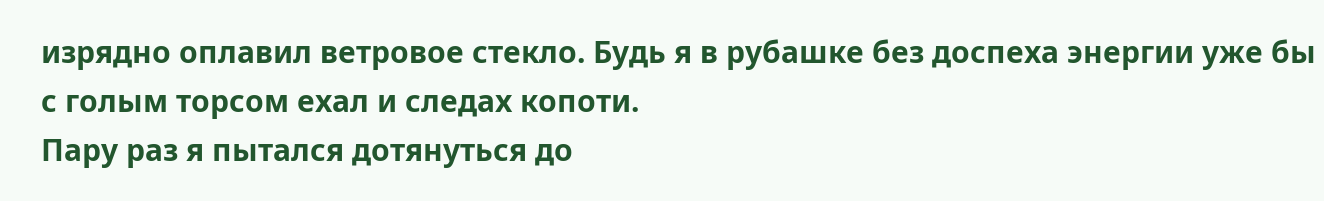изрядно оплавил ветровое стекло. Будь я в рубашке без доспеха энергии уже бы с голым торсом ехал и следах копоти.
Пару раз я пытался дотянуться до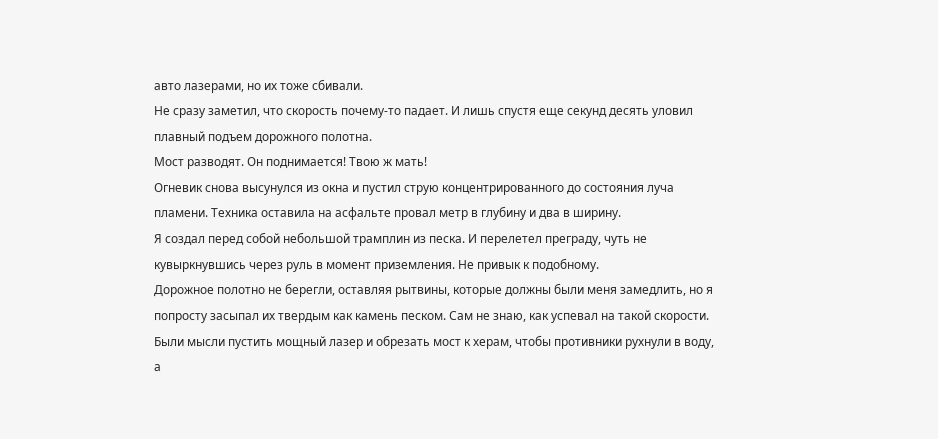авто лазерами, но их тоже сбивали.
Не сразу заметил, что скорость почему-то падает. И лишь спустя еще секунд десять уловил плавный подъем дорожного полотна.
Мост разводят. Он поднимается! Твою ж мать!
Огневик снова высунулся из окна и пустил струю концентрированного до состояния луча пламени. Техника оставила на асфальте провал метр в глубину и два в ширину.
Я создал перед собой небольшой трамплин из песка. И перелетел преграду, чуть не кувыркнувшись через руль в момент приземления. Не привык к подобному.
Дорожное полотно не берегли, оставляя рытвины, которые должны были меня замедлить, но я попросту засыпал их твердым как камень песком. Сам не знаю, как успевал на такой скорости.
Были мысли пустить мощный лазер и обрезать мост к херам, чтобы противники рухнули в воду, а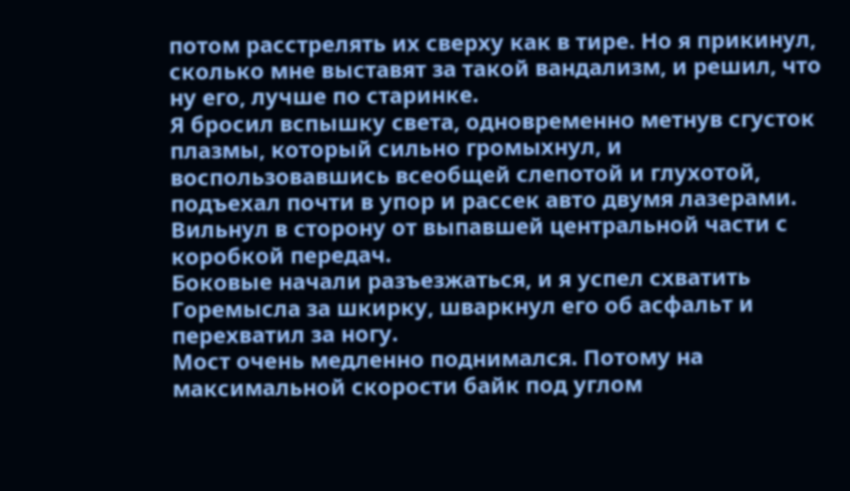потом расстрелять их сверху как в тире. Но я прикинул, сколько мне выставят за такой вандализм, и решил, что ну его, лучше по старинке.
Я бросил вспышку света, одновременно метнув сгусток плазмы, который сильно громыхнул, и воспользовавшись всеобщей слепотой и глухотой, подъехал почти в упор и рассек авто двумя лазерами.
Вильнул в сторону от выпавшей центральной части с коробкой передач.
Боковые начали разъезжаться, и я успел схватить Горемысла за шкирку, шваркнул его об асфальт и перехватил за ногу.
Мост очень медленно поднимался. Потому на максимальной скорости байк под углом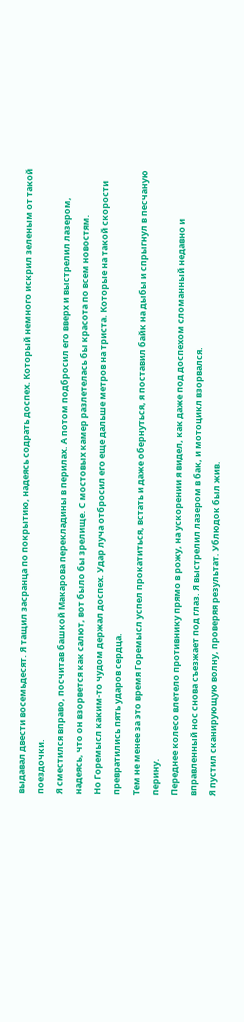выдавал двести восемьдесят. Я тащил засранца по покрытию, надеясь содрать доспех. Который немного искрил зеленым от такой поездочки.
Я сместился вправо, посчитав башкой Макарова перекладины в перилах. А потом подбросил его вверх и выстрелил лазером, надеясь, что он взорвется как салют, вот было бы зрелище. С мостовых камер разлетелась бы красота по всем новостям.
Но Горемысл каким-то чудом держал доспех. Удар луча отбросил его еще дальше метров на триста. Которые на такой скорости превратились пять ударов сердца.
Тем не менее за это время Горемысл успел прокатиться, встать и даже обернуться, я поставил байк на дыбы и спрыгнул в песчаную перину.
Переднее колесо влетело противнику прямо в рожу, на ускорении я видел, как даже под доспехом сломанный недавно и вправленный нос снова съезжает под глаз. Я выстрелил лазером в бак, и мотоцикл взорвался.
Я пустил сканирующую волну, проверяя результат. Ублюдок был жив.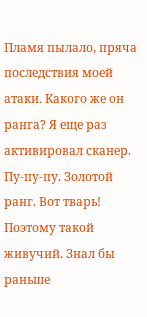Пламя пылало, пряча последствия моей атаки. Какого же он ранга? Я еще раз активировал сканер.
Пу-пу-пу. Золотой ранг. Вот тварь! Поэтому такой живучий. Знал бы раньше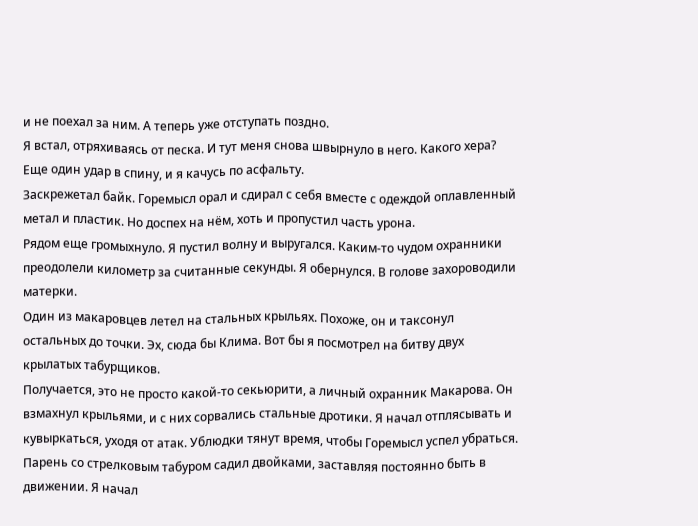и не поехал за ним. А теперь уже отступать поздно.
Я встал, отряхиваясь от песка. И тут меня снова швырнуло в него. Какого хера?
Еще один удар в спину, и я качусь по асфальту.
Заскрежетал байк. Горемысл орал и сдирал с себя вместе с одеждой оплавленный метал и пластик. Но доспех на нём, хоть и пропустил часть урона.
Рядом еще громыхнуло. Я пустил волну и выругался. Каким-то чудом охранники преодолели километр за считанные секунды. Я обернулся. В голове захороводили матерки.
Один из макаровцев летел на стальных крыльях. Похоже, он и таксонул остальных до точки. Эх, сюда бы Клима. Вот бы я посмотрел на битву двух крылатых табурщиков.
Получается, это не просто какой-то секьюрити, а личный охранник Макарова. Он взмахнул крыльями, и с них сорвались стальные дротики. Я начал отплясывать и кувыркаться, уходя от атак. Ублюдки тянут время, чтобы Горемысл успел убраться.
Парень со стрелковым табуром садил двойками, заставляя постоянно быть в движении. Я начал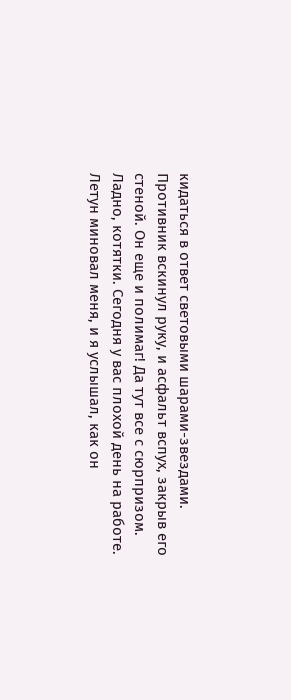кидаться в ответ световыми шарами-звездами. Противник вскинул руку, и асфальт вспух, закрыв его стеной. Он еще и полимаг! Да тут все с сюрпризом.
Ладно, котятки. Сегодня у вас плохой день на работе.
Летун миновал меня, и я услышал, как он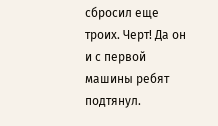сбросил еще троих. Черт! Да он и с первой машины ребят подтянул.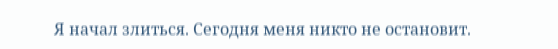Я начал злиться. Сегодня меня никто не остановит.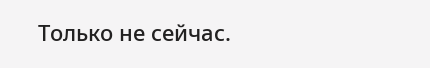Только не сейчас.